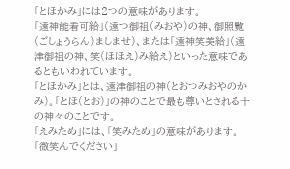「とほかみ」には2つの意味があります。
「遠神能看可給」(遠つ御祖(みおや)の神、御照覧(ごしょうらん)ましませ)、または「遠神笑美給」(遠津御祖の神、笑(ほほえ)み給え)といった意味であるともいわれています。
「とほかみ」とは、遠津御祖の神(とおつみおやのかみ)。「とほ(とお)」の神のことで最も尊いとされる十の神々のことです。
「えみため」には、「笑みため」の意味があります。「微笑んでください」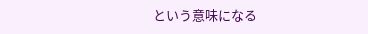という意味になる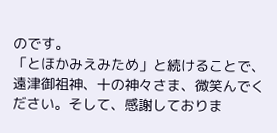のです。
「とほかみえみため」と続けることで、遠津御祖神、十の神々さま、微笑んでください。そして、感謝しておりま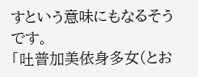すという意味にもなるそうです。
「吐普加美依身多女(とお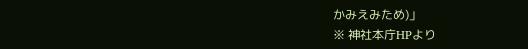かみえみため)」
※ 神社本庁HPより